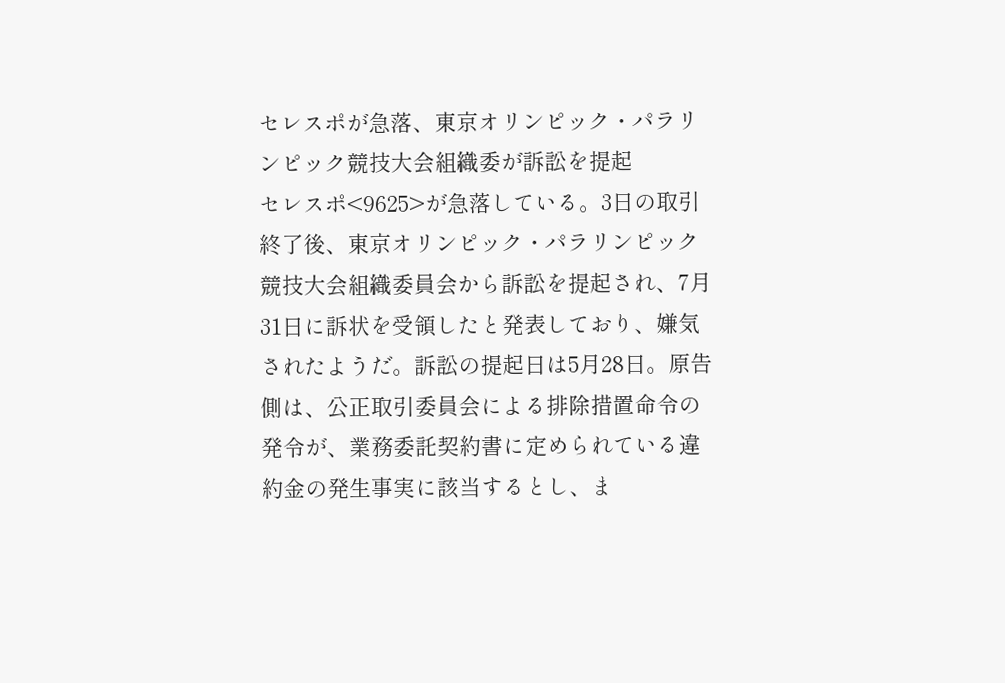セレスポが急落、東京オリンピック・パラリンピック競技大会組織委が訴訟を提起
セレスポ<9625>が急落している。3日の取引終了後、東京オリンピック・パラリンピック競技大会組織委員会から訴訟を提起され、7月31日に訴状を受領したと発表しており、嫌気されたようだ。訴訟の提起日は5月28日。原告側は、公正取引委員会による排除措置命令の発令が、業務委託契約書に定められている違約金の発生事実に該当するとし、ま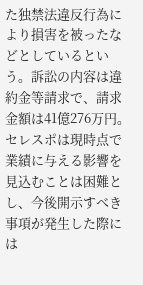た独禁法違反行為により損害を被ったなどとしているという。訴訟の内容は違約金等請求で、請求金額は41億276万円。セレスポは現時点で業績に与える影響を見込むことは困難とし、今後開示すべき事項が発生した際には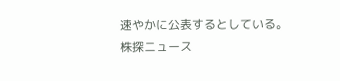速やかに公表するとしている。
株探ニュース